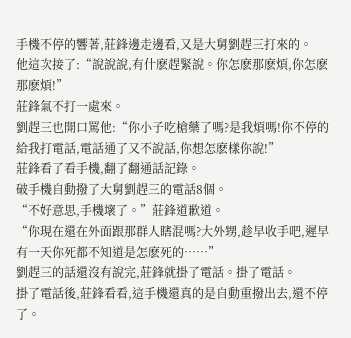手機不停的響著,莊鋒邊走邊看,又是大舅劉趕三打來的。
他這次接了:“說說說,有什麽趕緊說。你怎麽那麽煩,你怎麽那麽煩!”
莊鋒氣不打一處來。
劉趕三也開口罵他:“你小子吃槍藥了嗎?是我煩嗎!你不停的給我打電話,電話通了又不說話,你想怎麽樣你說!”
莊鋒看了看手機,翻了翻通話記錄。
破手機自動撥了大舅劉趕三的電話8個。
“不好意思,手機壞了。”莊鋒道歉道。
“你現在還在外面跟那群人瞎混嗎?大外甥,趁早收手吧,遲早有一天你死都不知道是怎麽死的……”
劉趕三的話還沒有說完,莊鋒就掛了電話。掛了電話。
掛了電話後,莊鋒看看,這手機還真的是自動重撥出去,還不停了。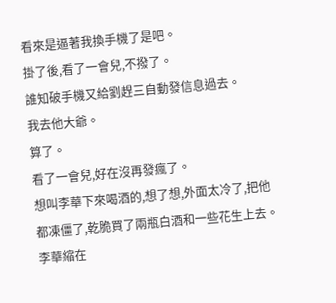看來是逼著我換手機了是吧。
掛了後,看了一會兒,不撥了。
誰知破手機又給劉趕三自動發信息過去。
我去他大爺。
算了。
看了一會兒,好在沒再發瘋了。
想叫李華下來喝酒的,想了想,外面太冷了,把他都凍僵了,乾脆買了兩瓶白酒和一些花生上去。
李華縮在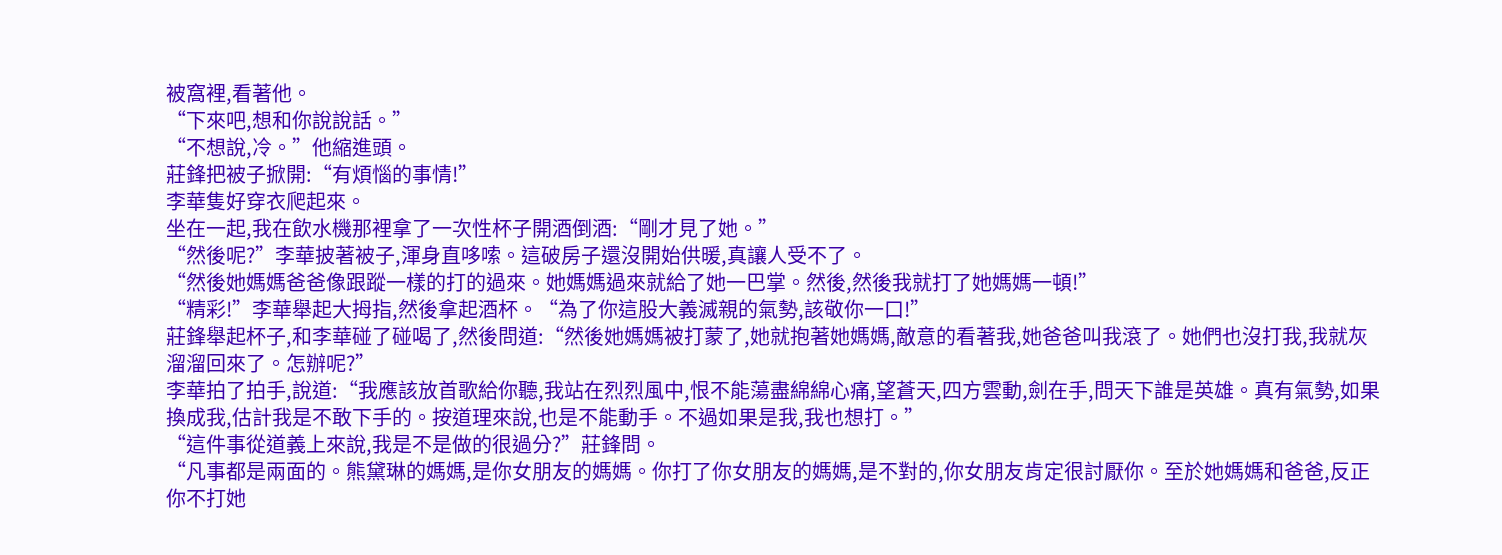被窩裡,看著他。
“下來吧,想和你說說話。”
“不想說,冷。”他縮進頭。
莊鋒把被子掀開:“有煩惱的事情!”
李華隻好穿衣爬起來。
坐在一起,我在飲水機那裡拿了一次性杯子開酒倒酒:“剛才見了她。”
“然後呢?”李華披著被子,渾身直哆嗦。這破房子還沒開始供暖,真讓人受不了。
“然後她媽媽爸爸像跟蹤一樣的打的過來。她媽媽過來就給了她一巴掌。然後,然後我就打了她媽媽一頓!”
“精彩!”李華舉起大拇指,然後拿起酒杯。“為了你這股大義滅親的氣勢,該敬你一口!”
莊鋒舉起杯子,和李華碰了碰喝了,然後問道:“然後她媽媽被打蒙了,她就抱著她媽媽,敵意的看著我,她爸爸叫我滾了。她們也沒打我,我就灰溜溜回來了。怎辦呢?”
李華拍了拍手,說道:“我應該放首歌給你聽,我站在烈烈風中,恨不能蕩盡綿綿心痛,望蒼天,四方雲動,劍在手,問天下誰是英雄。真有氣勢,如果換成我,估計我是不敢下手的。按道理來說,也是不能動手。不過如果是我,我也想打。”
“這件事從道義上來說,我是不是做的很過分?”莊鋒問。
“凡事都是兩面的。熊黛琳的媽媽,是你女朋友的媽媽。你打了你女朋友的媽媽,是不對的,你女朋友肯定很討厭你。至於她媽媽和爸爸,反正你不打她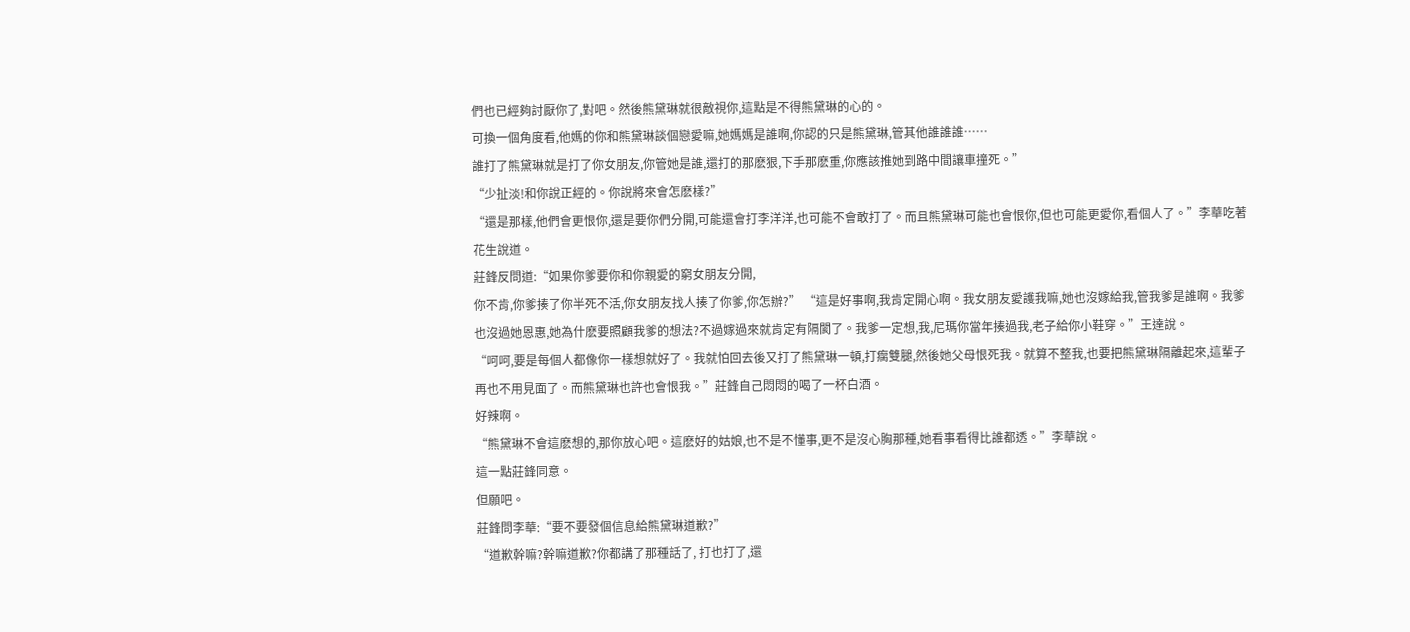們也已經夠討厭你了,對吧。然後熊黛琳就很敵視你,這點是不得熊黛琳的心的。
可換一個角度看,他媽的你和熊黛琳談個戀愛嘛,她媽媽是誰啊,你認的只是熊黛琳,管其他誰誰誰……
誰打了熊黛琳就是打了你女朋友,你管她是誰,還打的那麽狠,下手那麽重,你應該推她到路中間讓車撞死。”
“少扯淡!和你說正經的。你說將來會怎麽樣?”
“還是那樣,他們會更恨你,還是要你們分開,可能還會打李洋洋,也可能不會敢打了。而且熊黛琳可能也會恨你,但也可能更愛你,看個人了。”李華吃著花生說道。
莊鋒反問道:“如果你爹要你和你親愛的窮女朋友分開,
你不肯,你爹揍了你半死不活,你女朋友找人揍了你爹,你怎辦?” “這是好事啊,我肯定開心啊。我女朋友愛護我嘛,她也沒嫁給我,管我爹是誰啊。我爹也沒過她恩惠,她為什麽要照顧我爹的想法?不過嫁過來就肯定有隔閡了。我爹一定想,我,尼瑪你當年揍過我,老子給你小鞋穿。”王達說。
“呵呵,要是每個人都像你一樣想就好了。我就怕回去後又打了熊黛琳一頓,打瘸雙腿,然後她父母恨死我。就算不整我,也要把熊黛琳隔離起來,這輩子再也不用見面了。而熊黛琳也許也會恨我。”莊鋒自己悶悶的喝了一杯白酒。
好辣啊。
“熊黛琳不會這麽想的,那你放心吧。這麽好的姑娘,也不是不懂事,更不是沒心胸那種,她看事看得比誰都透。”李華說。
這一點莊鋒同意。
但願吧。
莊鋒問李華:“要不要發個信息給熊黛琳道歉?”
“道歉幹嘛?幹嘛道歉?你都講了那種話了, 打也打了,還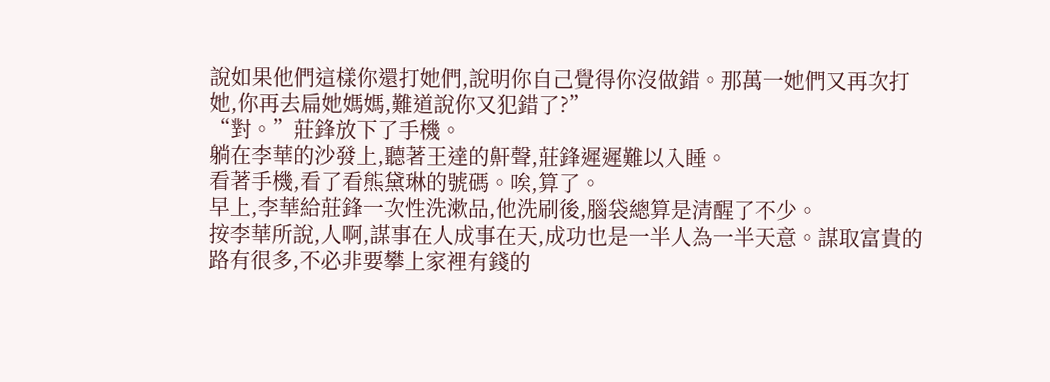說如果他們這樣你還打她們,說明你自己覺得你沒做錯。那萬一她們又再次打她,你再去扁她媽媽,難道說你又犯錯了?”
“對。”莊鋒放下了手機。
躺在李華的沙發上,聽著王達的鼾聲,莊鋒遲遲難以入睡。
看著手機,看了看熊黛琳的號碼。唉,算了。
早上,李華給莊鋒一次性洗漱品,他洗刷後,腦袋總算是清醒了不少。
按李華所說,人啊,謀事在人成事在天,成功也是一半人為一半天意。謀取富貴的路有很多,不必非要攀上家裡有錢的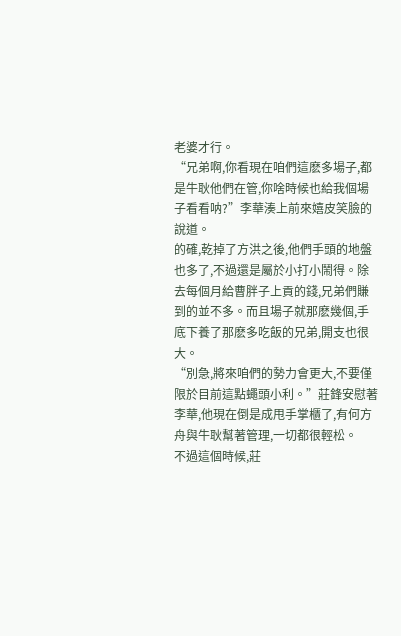老婆才行。
“兄弟啊,你看現在咱們這麽多場子,都是牛耿他們在管,你啥時候也給我個場子看看呐?”李華湊上前來嬉皮笑臉的說道。
的確,乾掉了方洪之後,他們手頭的地盤也多了,不過還是屬於小打小鬧得。除去每個月給曹胖子上貢的錢,兄弟們賺到的並不多。而且場子就那麽幾個,手底下養了那麽多吃飯的兄弟,開支也很大。
“別急,將來咱們的勢力會更大,不要僅限於目前這點蠅頭小利。”莊鋒安慰著李華,他現在倒是成甩手掌櫃了,有何方舟與牛耿幫著管理,一切都很輕松。
不過這個時候,莊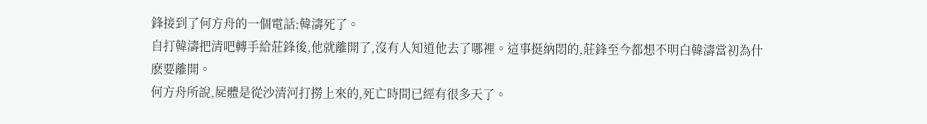鋒接到了何方舟的一個電話:韓濤死了。
自打韓濤把清吧轉手給莊鋒後,他就離開了,沒有人知道他去了哪裡。這事挺納悶的,莊鋒至今都想不明白韓濤當初為什麽要離開。
何方舟所說,屍體是從沙清河打撈上來的,死亡時間已經有很多天了。